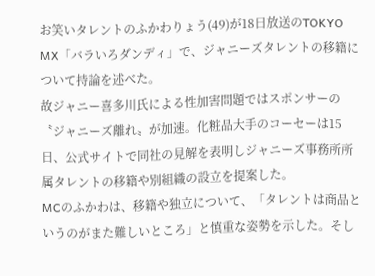お笑いタレントのふかわりょう(49)が18日放送のTOKYO MX「バラいろダンディ」で、ジャニーズタレントの移籍について持論を述べた。
故ジャニー喜多川氏による性加害問題ではスポンサーの〝ジャニーズ離れ〟が加速。化粧品大手のコーセーは15日、公式サイトで同社の見解を表明しジャニーズ事務所所属タレントの移籍や別組織の設立を提案した。
MCのふかわは、移籍や独立について、「タレントは商品というのがまた難しいところ」と慎重な姿勢を示した。そし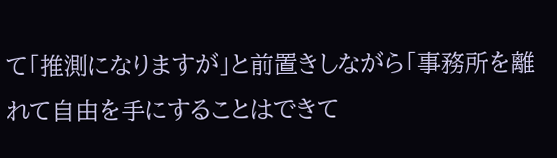て「推測になりますが」と前置きしながら「事務所を離れて自由を手にすることはできて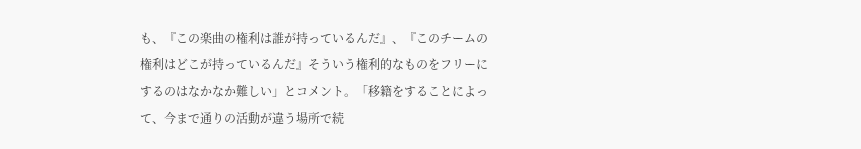も、『この楽曲の権利は誰が持っているんだ』、『このチームの権利はどこが持っているんだ』そういう権利的なものをフリーにするのはなかなか難しい」とコメント。「移籍をすることによって、今まで通りの活動が違う場所で続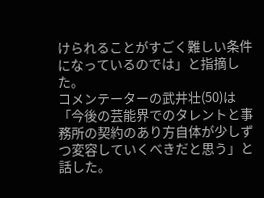けられることがすごく難しい条件になっているのでは」と指摘した。
コメンテーターの武井壮(50)は「今後の芸能界でのタレントと事務所の契約のあり方自体が少しずつ変容していくべきだと思う」と話した。